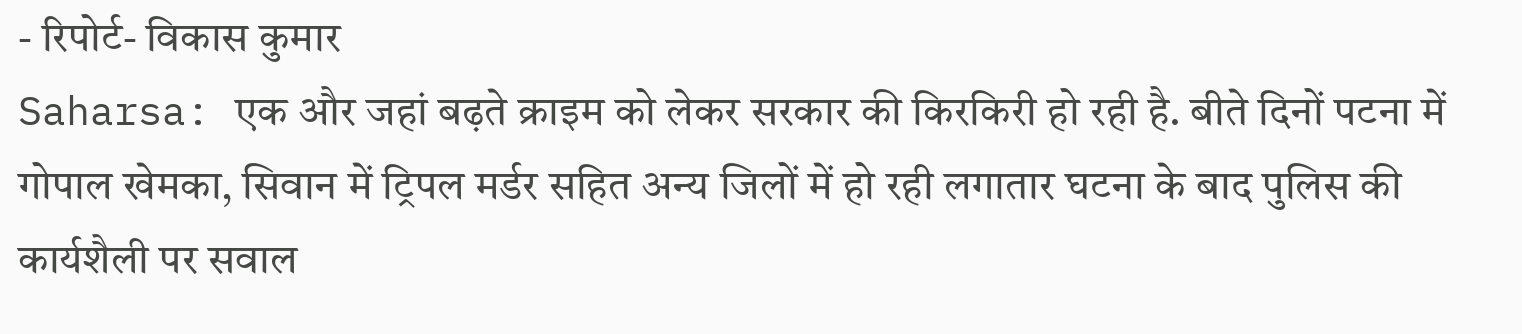- रिपोर्ट- विकास कुमार
Saharsa: एक और जहां बढ़ते क्राइम को लेकर सरकार की किरकिरी हो रही है. बीते दिनों पटना में गोपाल खेमका, सिवान में ट्रिपल मर्डर सहित अन्य जिलों में हो रही लगातार घटना के बाद पुलिस की कार्यशैली पर सवाल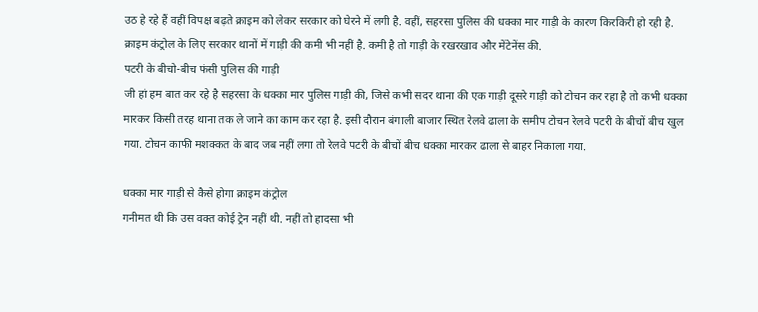उठ हे रहे हैं वहीं विपक्ष बढ़ते क्राइम को लेकर सरकार को घेरने में लगी है. वहीं, सहरसा पुलिस की धक्का मार गाड़ी के कारण किरकिरी हो रही है. क्राइम कंट्रोल के लिए सरकार थानों में गाड़ी की कमी भी नहीं है. कमी है तो गाड़ी के रखरखाव और मेंटेनेंस की.
पटरी के बीचो-बीच फंसी पुलिस की गाड़ी
जी हां हम बात कर रहे है सहरसा के धक्का मार पुलिस गाड़ी की, जिसे कभी सदर थाना की एक गाड़ी दूसरे गाड़ी को टोचन कर रहा है तो कभी धक्का मारकर किसी तरह थाना तक ले जाने का काम कर रहा है. इसी दौरान बंगाली बाजार स्थित रेलवे ढाला के समीप टोचन रेलवे पटरी के बीचों बीच खुल गया. टोचन काफी मशक्कत के बाद जब नहीं लगा तो रेलवे पटरी के बीचों बीच धक्का मारकर ढाला से बाहर निकाला गया.

धक्का मार गाड़ी से कैसे होगा क्राइम कंट्रोल
गनीमत थी कि उस वक्त कोई ट्रेन नहीं थी. नहीं तो हादसा भी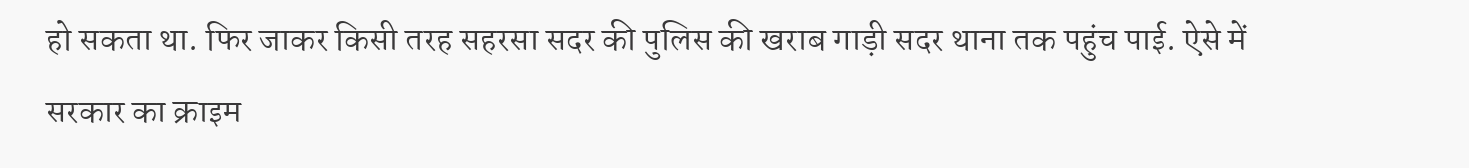हो सकता था. फिर जाकर किसी तरह सहरसा सदर की पुलिस की खराब गाड़ी सदर थाना तक पहुंच पाई. ऐसे में सरकार का क्राइम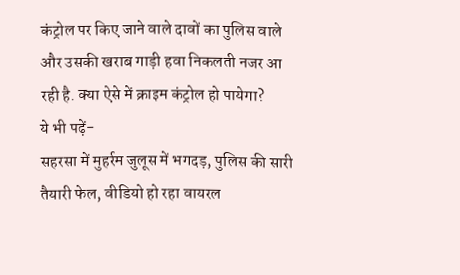कंट्रोल पर किए जाने वाले दावों का पुलिस वाले और उसकी खराब गाड़ी हवा निकलती नजर आ रही है. क्या ऐसे में क्राइम कंट्रोल हो पायेगा?
ये भी पढ़ें-
सहरसा में मुहर्रम जुलूस में भगदड़, पुलिस की सारी तैयारी फेल, वीडियो हो रहा वायरल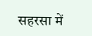सहरसा में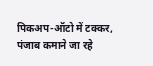पिकअप-ऑटो में टक्कर, पंजाब कमाने जा रहे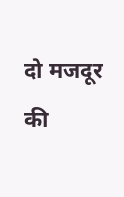दो मजदूर की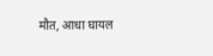मौत, आधा घायल